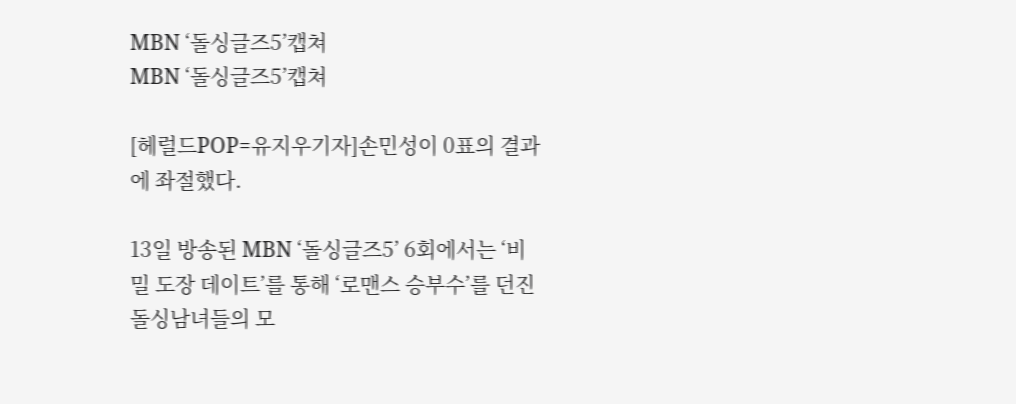MBN ‘돌싱글즈5’캡쳐
MBN ‘돌싱글즈5’캡쳐

[헤럴드POP=유지우기자]손민성이 0표의 결과에 좌절했다.

13일 방송된 MBN ‘돌싱글즈5’ 6회에서는 ‘비밀 도장 데이트’를 통해 ‘로맨스 승부수’를 던진 돌싱남녀들의 모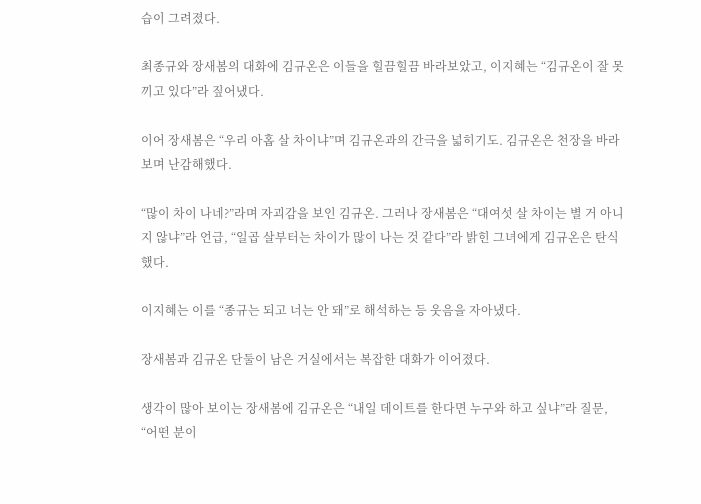습이 그려졌다.

최종규와 장새봄의 대화에 김규온은 이들을 힐끔힐끔 바라보았고, 이지혜는 “김규온이 잘 못 끼고 있다”라 짚어냈다.

이어 장새봄은 “우리 아홉 살 차이냐”며 김규온과의 간극을 넓히기도. 김규온은 천장을 바라보며 난감해했다.

“많이 차이 나네?”라며 자괴감을 보인 김규온. 그러나 장새봄은 “대여섯 살 차이는 별 거 아니지 않냐”라 언급, “일곱 살부터는 차이가 많이 나는 것 같다”라 밝힌 그녀에게 김규온은 탄식했다.

이지혜는 이를 “종규는 되고 너는 안 돼”로 해석하는 등 웃음을 자아냈다.

장새봄과 김규온 단둘이 남은 거실에서는 복잡한 대화가 이어졌다.

생각이 많아 보이는 장새봄에 김규온은 “내일 데이트를 한다면 누구와 하고 싶냐”라 질문, “어떤 분이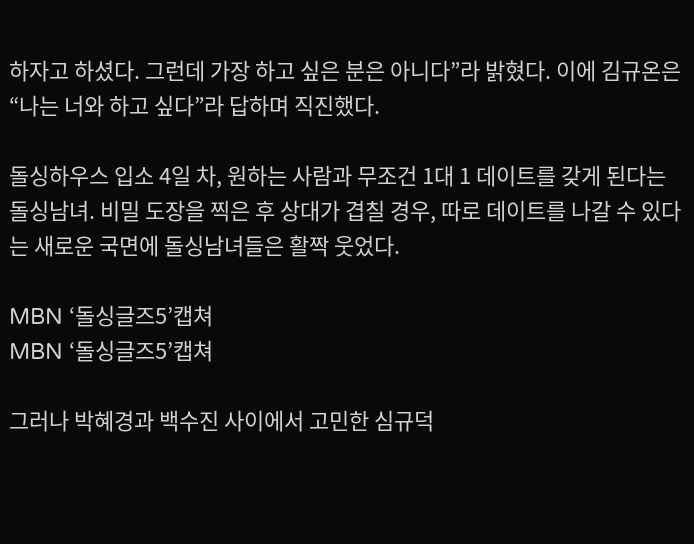하자고 하셨다. 그런데 가장 하고 싶은 분은 아니다”라 밝혔다. 이에 김규온은 “나는 너와 하고 싶다”라 답하며 직진했다.

돌싱하우스 입소 4일 차, 원하는 사람과 무조건 1대 1 데이트를 갖게 된다는 돌싱남녀. 비밀 도장을 찍은 후 상대가 겹칠 경우, 따로 데이트를 나갈 수 있다는 새로운 국면에 돌싱남녀들은 활짝 웃었다.

MBN ‘돌싱글즈5’캡쳐
MBN ‘돌싱글즈5’캡쳐

그러나 박혜경과 백수진 사이에서 고민한 심규덕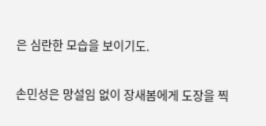은 심란한 모습을 보이기도.

손민성은 망설임 없이 장새봄에게 도장을 찍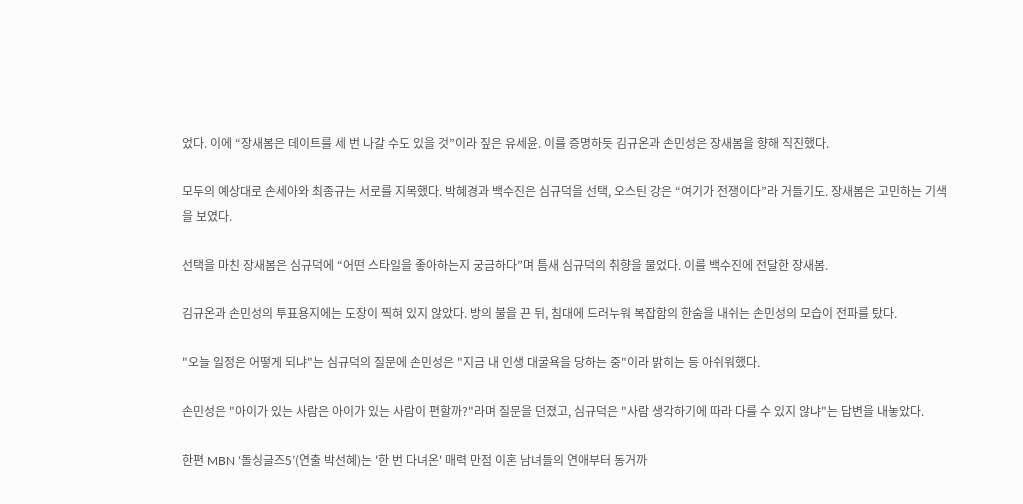었다. 이에 “장새봄은 데이트를 세 번 나갈 수도 있을 것”이라 짚은 유세윤. 이를 증명하듯 김규온과 손민성은 장새봄을 향해 직진했다.

모두의 예상대로 손세아와 최종규는 서로를 지목했다. 박혜경과 백수진은 심규덕을 선택, 오스틴 강은 “여기가 전쟁이다”라 거들기도. 장새봄은 고민하는 기색을 보였다.

선택을 마친 장새봄은 심규덕에 “어떤 스타일을 좋아하는지 궁금하다”며 틈새 심규덕의 취향을 물었다. 이를 백수진에 전달한 장새봄.

김규온과 손민성의 투표용지에는 도장이 찍혀 있지 않았다. 방의 불을 끈 뒤, 침대에 드러누워 복잡함의 한숨을 내쉬는 손민성의 모습이 전파를 탔다.

"오늘 일정은 어떻게 되냐"는 심규덕의 질문에 손민성은 "지금 내 인생 대굴욕을 당하는 중"이라 밝히는 등 아쉬워했다.

손민성은 "아이가 있는 사람은 아이가 있는 사람이 편할까?"라며 질문을 던졌고, 심규덕은 "사람 생각하기에 따라 다를 수 있지 않냐"는 답변을 내놓았다.

한편 MBN ‘돌싱글즈5’(연출 박선혜)는 '한 번 다녀온' 매력 만점 이혼 남녀들의 연애부터 동거까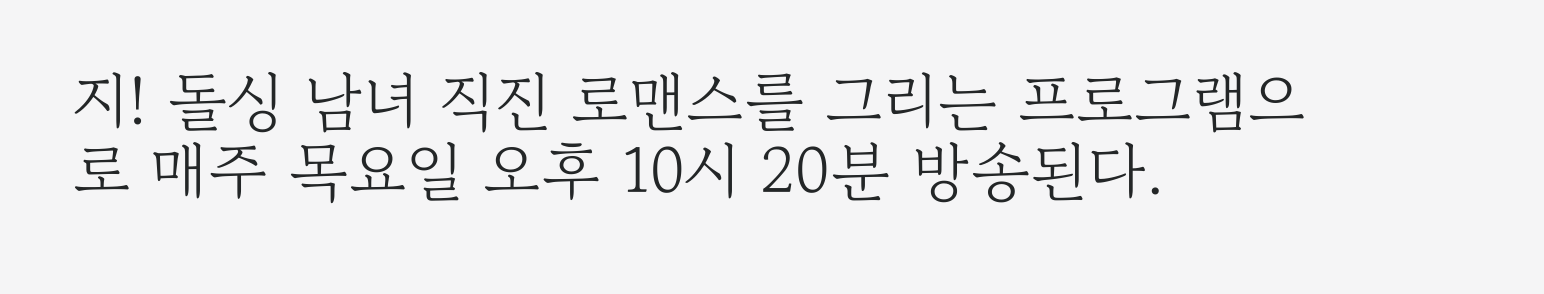지! 돌싱 남녀 직진 로맨스를 그리는 프로그램으로 매주 목요일 오후 10시 20분 방송된다.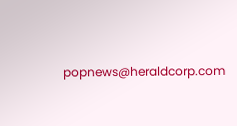popnews@heraldcorp.com